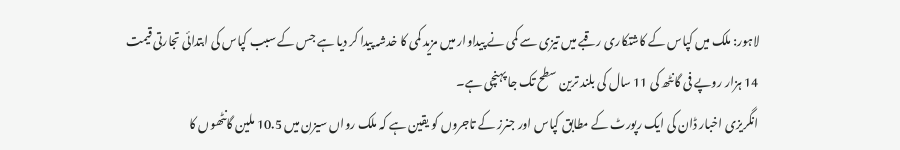لاہور: ملک میں کپاس کے کاشتکاری رقبے میں تیزی سے کمی نے پیداوار میں مزید کمی کا خدشہ پیدا کر دیا ہے جس کے سبب کپاس کی ابتدائی تجارتی قیمت 14 ہزار روپے فی گانٹھ کی 11 سال کی بلند ترین سطح تک جا پہنچی ہے۔
انگریزی اخبار ڈان کی ایک رپورٹ کے مطابق کپاس اور جنرز کے تاجروں کو یقین ہے کہ ملک رواں سیزن میں 10.5 ملین گانٹھوں کا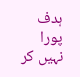ہدف پورا نہیں کر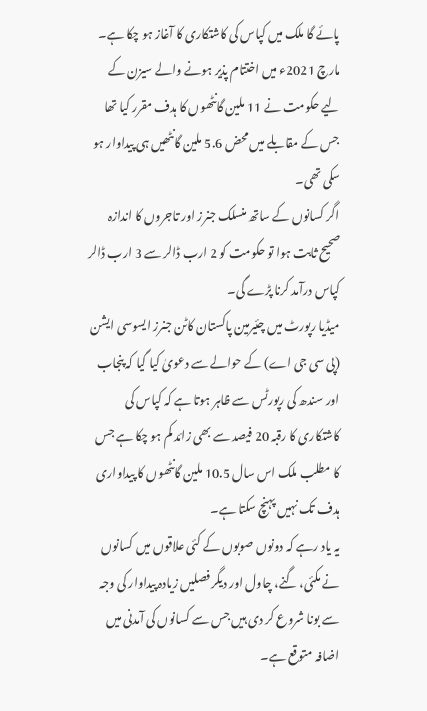پائے گا ملک میں کپاس کی کاشتکاری کا آغاز ہو چکا ہے۔
مارچ 2021ء میں اختتام پذیر ہونے والے سیزن کے لیے حکومت نے 11 ملین گانٹھوں کا ہدف مقرر کیا تھا جس کے مقابلے میں محض 5.6 ملین گانٹھیں ہی پیداوار ہو سکی تھی۔
اگر کسانوں کے ساتھ منسلک جنرز اور تاجروں کا اندازہ صحیح ثابت ہوا تو حکومت کو 2 ارب ڈالر سے 3 ارب ڈالر کپاس درآمد کرنا پڑے گی۔
میڈیا رپورٹ میں چئیرمین پاکستان کاٹن جنرز ایسوسی ایشن (پی سی جی اے) کے حوالے سے دعویٰ کیا گیا کہ پنجاب اور سندھ کی رپورٹس سے ظاہر ہوتا ہے کہ کپاس کی کاشتکاری کا رقبہ 20 فیصد سے بھی زائد کم ہو چکا ہے جس کا مطلب ملک اس سال 10.5 ملین گانٹھوں کا پیداواری ہدف تک نہیں پہنچ سکتا ہے۔
یہ یاد رہے کہ دونوں صوبوں کے کئی علاقوں میں کسانوں نے مکئی، گنے، چاول اور دیگر فصلیں زیادہ پیداوار کی وجہ سے بونا شروع کر دی ہیں جس سے کسانوں کی آمدنی میں اضافہ متوقع ہے۔